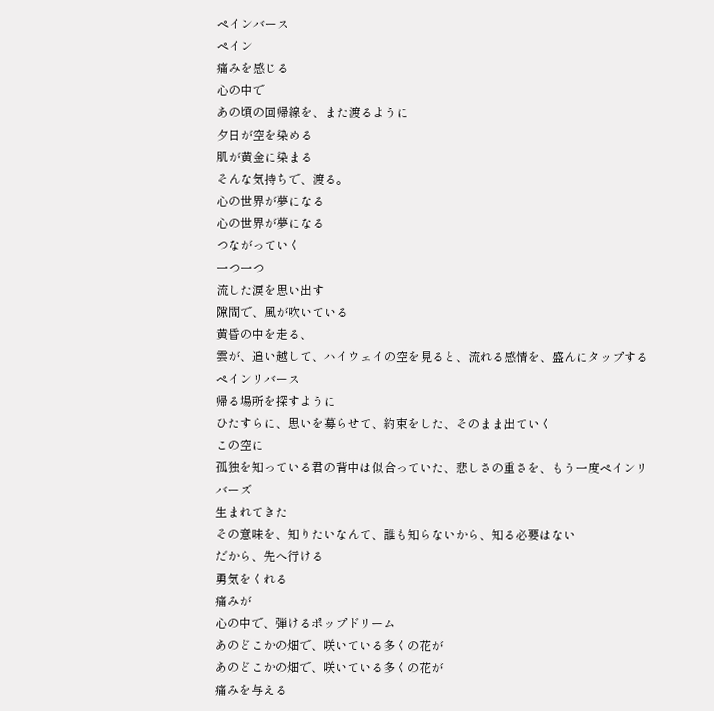ペインバース
ペイン
痛みを感じる
心の中で
あの頃の回帰線を、また渡るように
夕日が空を染める
肌が黄金に染まる
そんな気持ちで、渡る。
心の世界が夢になる
心の世界が夢になる
つながっていく
一つ一つ
流した涙を思い出す
隙間で、風が吹いている
黄昏の中を走る、
雲が、追い越して、ハイウェイの空を見ると、流れる感情を、盛んにタップする
ペインリバース
帰る場所を探すように
ひたすらに、思いを募らせて、約束をした、そのまま出ていく
この空に
孤独を知っている君の背中は似合っていた、悲しさの重さを、もう一度ペインリバーズ
生まれてきた
その意味を、知りたいなんて、誰も知らないから、知る必要はない
だから、先へ行ける
勇気をくれる
痛みが
心の中で、弾けるポップドリーム
あのどこかの畑で、咲いている多くの花が
あのどこかの畑で、咲いている多くの花が
痛みを与える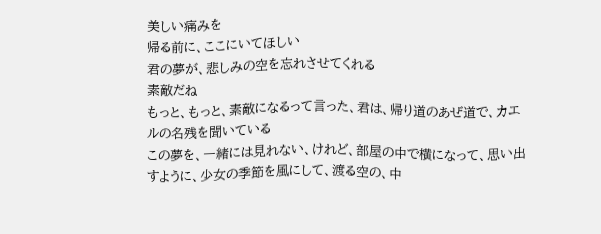美しい痛みを
帰る前に、ここにいてほしい
君の夢が、悲しみの空を忘れさせてくれる
素敵だね
もっと、もっと、素敵になるって言った、君は、帰り道のあぜ道で、カエルの名残を聞いている
この夢を、一緒には見れない、けれど、部屋の中で横になって、思い出すように、少女の季節を風にして、渡る空の、中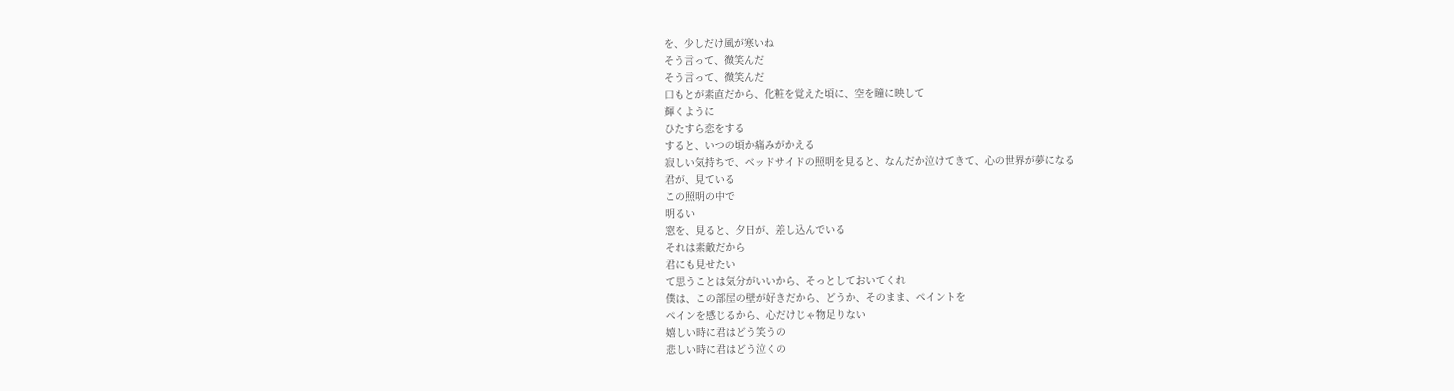を、少しだけ風が寒いね
そう言って、微笑んだ
そう言って、微笑んだ
口もとが素直だから、化粧を覚えた頃に、空を瞳に映して
輝くように
ひたすら恋をする
すると、いつの頃か痛みがかえる
寂しい気持ちで、ベッドサイドの照明を見ると、なんだか泣けてきて、心の世界が夢になる
君が、見ている
この照明の中で
明るい
窓を、見ると、夕日が、差し込んでいる
それは素敵だから
君にも見せたい
て思うことは気分がいいから、そっとしておいてくれ
僕は、この部屋の壁が好きだから、どうか、そのまま、ペイントを
ペインを感じるから、心だけじゃ物足りない
嬉しい時に君はどう笑うの
悲しい時に君はどう泣くの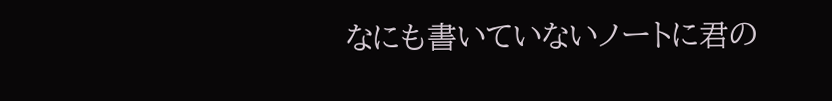なにも書いていないノートに君の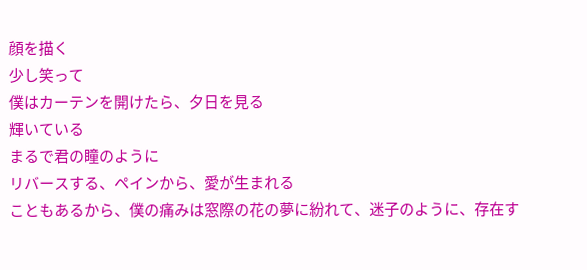顔を描く
少し笑って
僕はカーテンを開けたら、夕日を見る
輝いている
まるで君の瞳のように
リバースする、ペインから、愛が生まれる
こともあるから、僕の痛みは窓際の花の夢に紛れて、迷子のように、存在す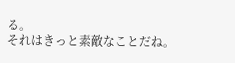る。
それはきっと素敵なことだね。